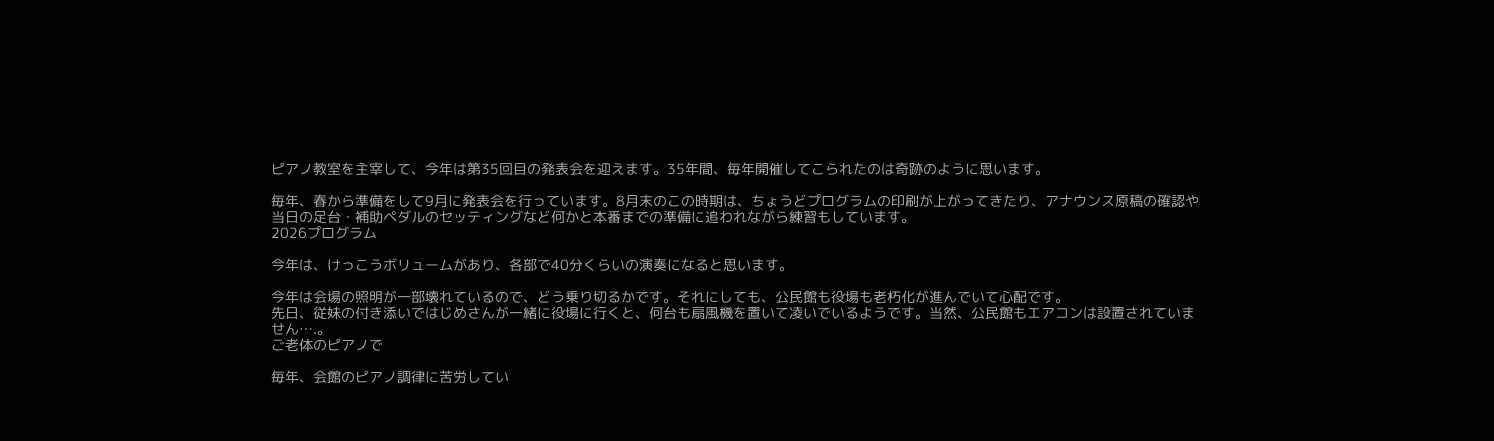ピアノ教室を主宰して、今年は第35回目の発表会を迎えます。35年間、毎年開催してこられたのは奇跡のように思います。

毎年、春から準備をして9月に発表会を行っています。8月末のこの時期は、ちょうどプログラムの印刷が上がってきたり、アナウンス原稿の確認や当日の足台・補助ペダルのセッティングなど何かと本番までの準備に追われながら練習もしています。
2026プログラム

今年は、けっこうボリュームがあり、各部で40分くらいの演奏になると思います。

今年は会場の照明が一部壊れているので、どう乗り切るかです。それにしても、公民館も役場も老朽化が進んでいて心配です。
先日、従妹の付き添いではじめさんが一緒に役場に行くと、何台も扇風機を置いて凌いでいるようです。当然、公民館もエアコンは設置されていません….。
ご老体のピアノで

毎年、会館のピアノ調律に苦労してい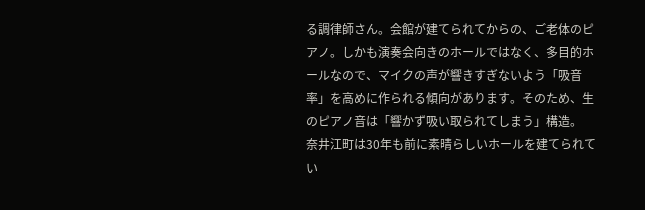る調律師さん。会館が建てられてからの、ご老体のピアノ。しかも演奏会向きのホールではなく、多目的ホールなので、マイクの声が響きすぎないよう「吸音率」を高めに作られる傾向があります。そのため、生のピアノ音は「響かず吸い取られてしまう」構造。
奈井江町は30年も前に素晴らしいホールを建てられてい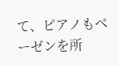て、ピアノもベーゼンを所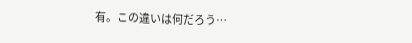有。この違いは何だろう…